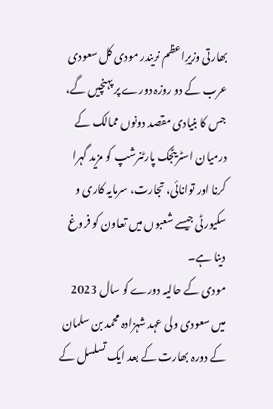بھارتی وزیرِاعظم نریندر مودی کل سعودی عرب کے دو روزہ دورے پر پہنچیں گے، جس کا بنیادی مقصد دونوں ممالک کے درمیان اسٹریٹجک پارٹنرشپ کو مزید گہرا کرنا اور توانائی، تجارت، سرمایہ کاری و سکیورٹی جیسے شعبوں میں تعاون کو فروغ دینا ہے۔
مودی کے حالیہ دورے کو سال 2023 میں سعودی ولی عہد شہزادہ محمد بن سلمان کے دورہ بھارت کے بعد ایک تسلسل کے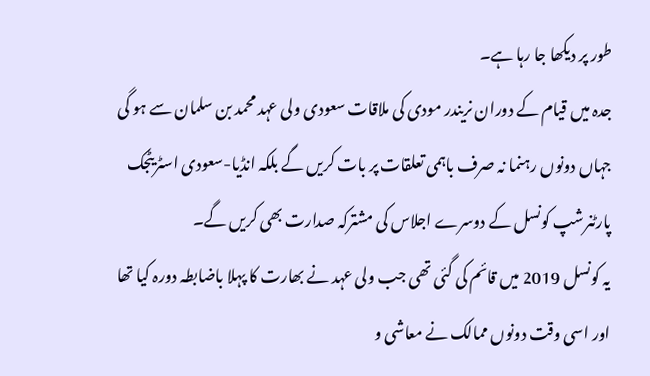طور پر دیکھا جا رہا ہے۔
جدہ میں قیام کے دوران نریندر مودی کی ملاقات سعودی ولی عہد محمد بن سلمان سے ہو گی جہاں دونوں رہنما نہ صرف باہمی تعلقات پر بات کریں گے بلکہ انڈیا-سعودی اسٹریٹجک پارٹنرشپ کونسل کے دوسرے اجلاس کی مشترکہ صدارت بھی کریں گے۔
یہ کونسل 2019 میں قائم کی گئی تھی جب ولی عہد نے بھارت کا پہلا باضابطہ دورہ کیا تھا اور اسی وقت دونوں ممالک نے معاشی و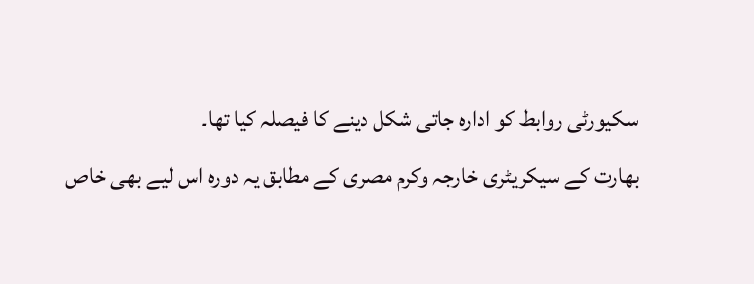سکیورٹی روابط کو ادارہ جاتی شکل دینے کا فیصلہ کیا تھا۔
بھارت کے سیکریٹری خارجہ وکرم مصری کے مطابق یہ دورہ اس لیے بھی خاص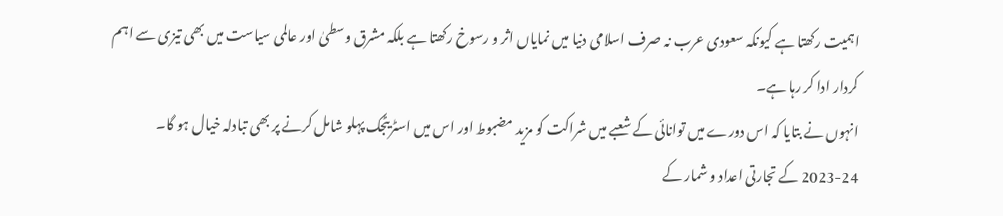اہمیت رکھتا ہے کیونکہ سعودی عرب نہ صرف اسلامی دنیا میں نمایاں اثر و رسوخ رکھتا ہے بلکہ مشرق وسطیٰ اور عالمی سیاست میں بھی تیزی سے اہم کردار ادا کر رہا ہے۔
انہوں نے بتایا کہ اس دورے میں توانائی کے شعبے میں شراکت کو مزید مضبوط اور اس میں اسٹریٹجک پہلو شامل کرنے پر بھی تبادلہ خیال ہو گا۔
2023-24 کے تجارتی اعداد و شمار کے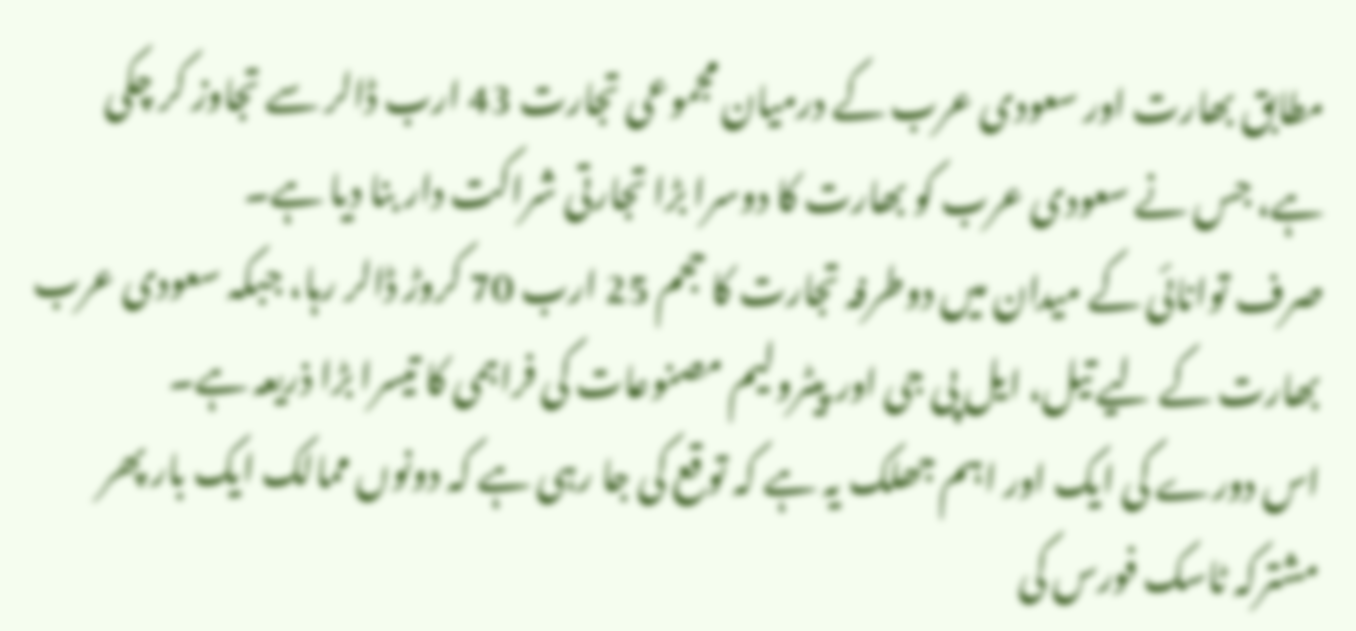مطابق بھارت اور سعودی عرب کے درمیان مجموعی تجارت 43 ارب ڈالر سے تجاوز کر چکی ہے، جس نے سعودی عرب کو بھارت کا دوسرا بڑا تجارتی شراکت دار بنا دیا ہے۔
صرف توانائی کے میدان میں دوطرفہ تجارت کا حجم 25 ارب 70 کروڑ ڈالر رہا، جبکہ سعودی عرب بھارت کے لیے تیل، ایل پی جی اور پیٹرولیم مصنوعات کی فراہمی کا تیسرا بڑا ذریعہ ہے۔
اس دورے کی ایک اور اہم جھلک یہ ہے کہ توقع کی جا رہی ہے کہ دونوں ممالک ایک بار پھر مشترکہ ٹاسک فورس کی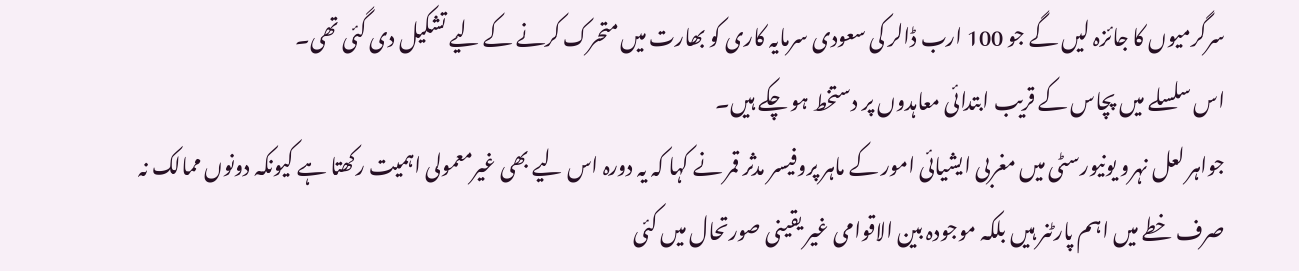سرگرمیوں کا جائزہ لیں گے جو 100 ارب ڈالر کی سعودی سرمایہ کاری کو بھارت میں متحرک کرنے کے لیے تشکیل دی گئی تھی۔
اس سلسلے میں پچاس کے قریب ابتدائی معاہدوں پر دستخط ہو چکے ہیں۔
جواہر لعل نہرو یونیورسٹی میں مغربی ایشیائی امور کے ماہر پروفیسر مدثر قمر نے کہا کہ یہ دورہ اس لیے بھی غیرمعمولی اہمیت رکھتا ہے کیونکہ دونوں ممالک نہ صرف خطے میں اہم پارٹنر ہیں بلکہ موجودہ بین الاقوامی غیر یقینی صورتحال میں کئی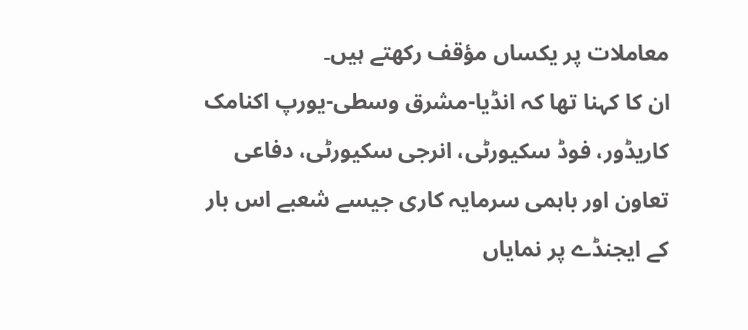معاملات پر یکساں مؤقف رکھتے ہیں۔
ان کا کہنا تھا کہ انڈیا-مشرق وسطی-یورپ اکنامک کاریڈور، فوڈ سکیورٹی، انرجی سکیورٹی، دفاعی تعاون اور باہمی سرمایہ کاری جیسے شعبے اس بار کے ایجنڈے پر نمایاں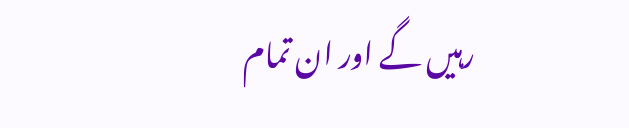رہیں گے اور ان تمام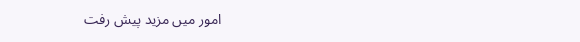امور میں مزید پیش رفت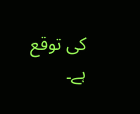کی توقع ہے۔